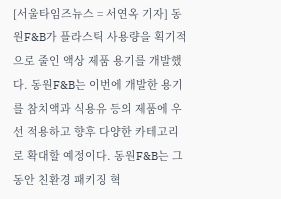[서울타임즈뉴스 = 서연옥 기자] 동원F&B가 플라스틱 사용량을 획기적으로 줄인 액상 제품 용기를 개발했다. 동원F&B는 이번에 개발한 용기를 참치액과 식용유 등의 제품에 우선 적용하고 향후 다양한 카테고리로 확대할 예정이다. 동원F&B는 그동안 친환경 패키징 혁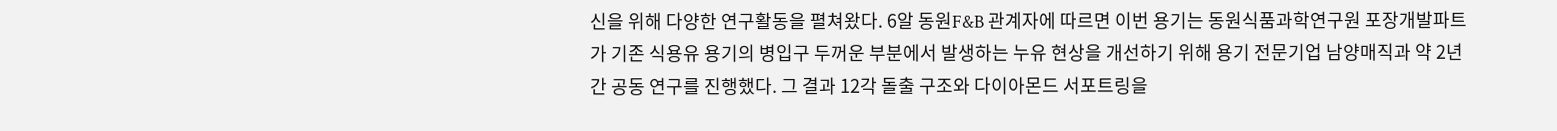신을 위해 다양한 연구활동을 펼쳐왔다. 6알 동원F&B 관계자에 따르면 이번 용기는 동원식품과학연구원 포장개발파트가 기존 식용유 용기의 병입구 두꺼운 부분에서 발생하는 누유 현상을 개선하기 위해 용기 전문기업 남양매직과 약 2년간 공동 연구를 진행했다. 그 결과 12각 돌출 구조와 다이아몬드 서포트링을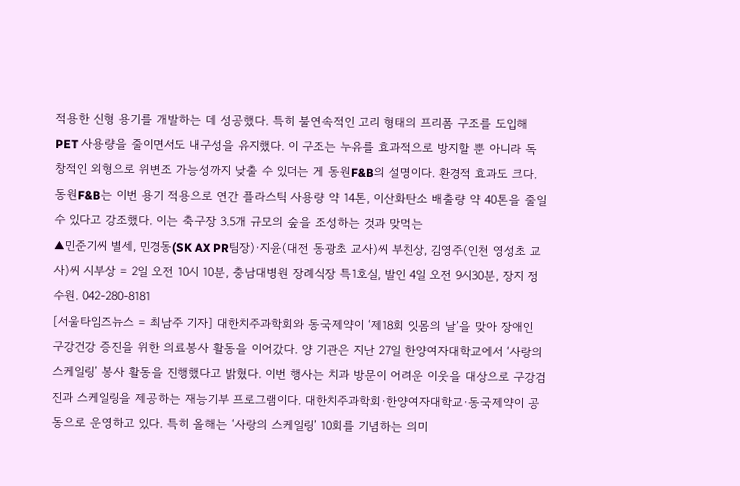적용한 신형 용기를 개발하는 데 성공했다. 특히 불연속적인 고리 형태의 프리폼 구조를 도입해 PET 사용량을 줄이면서도 내구성을 유지했다. 이 구조는 누유를 효과적으로 방지할 뿐 아니라 독창적인 외형으로 위변조 가능성까지 낮출 수 있더는 게 동원F&B의 설명이다. 환경적 효과도 크다. 동원F&B는 이번 용기 적용으로 연간 플라스틱 사용량 약 14톤, 이산화탄소 배출량 약 40톤을 줄일 수 있다고 강조했다. 이는 축구장 3.5개 규모의 숲을 조성하는 것과 맞먹는
▲민준기씨 별세, 민경동(SK AX PR팀장)·지윤(대전 동광초 교사)씨 부친상, 김영주(인천 영성초 교사)씨 시부상 = 2일 오전 10시 10분, 충남대병원 장례식장 특1호실, 발인 4일 오전 9시30분, 장지 정수원. 042-280-8181
[서울타임즈뉴스 = 최남주 기자] 대한치주과학회와 동국제약이 ‘제18회 잇몸의 날’을 맞아 장애인 구강건강 증진을 위한 의료봉사 활동을 이어갔다. 양 기관은 지난 27일 한양여자대학교에서 ‘사랑의 스케일링’ 봉사 활동을 진행했다고 밝혔다. 이번 행사는 치과 방문이 어려운 이웃을 대상으로 구강검진과 스케일링을 제공하는 재능기부 프로그램이다. 대한치주과학회·한양여자대학교·동국제약이 공동으로 운영하고 있다. 특히 올해는 ‘사랑의 스케일링’ 10회를 기념하는 의미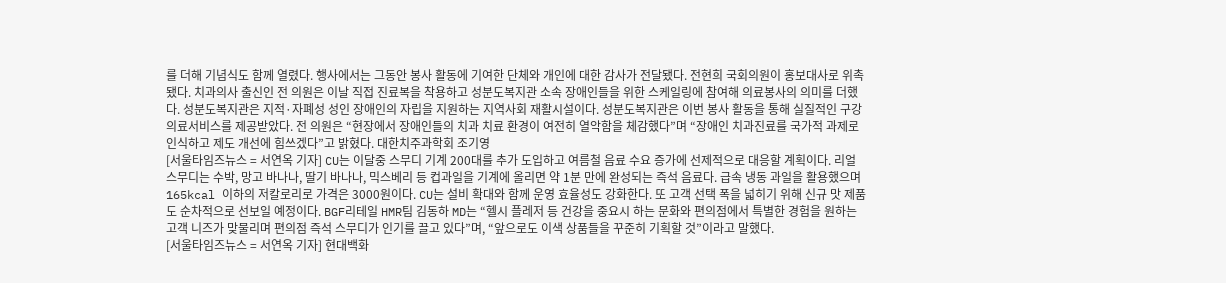를 더해 기념식도 함께 열렸다. 행사에서는 그동안 봉사 활동에 기여한 단체와 개인에 대한 감사가 전달됐다. 전현희 국회의원이 홍보대사로 위촉됐다. 치과의사 출신인 전 의원은 이날 직접 진료복을 착용하고 성분도복지관 소속 장애인들을 위한 스케일링에 참여해 의료봉사의 의미를 더했다. 성분도복지관은 지적·자폐성 성인 장애인의 자립을 지원하는 지역사회 재활시설이다. 성분도복지관은 이번 봉사 활동을 통해 실질적인 구강 의료서비스를 제공받았다. 전 의원은 “현장에서 장애인들의 치과 치료 환경이 여전히 열악함을 체감했다”며 “장애인 치과진료를 국가적 과제로 인식하고 제도 개선에 힘쓰겠다”고 밝혔다. 대한치주과학회 조기영
[서울타임즈뉴스 = 서연옥 기자] CU는 이달중 스무디 기계 200대를 추가 도입하고 여름철 음료 수요 증가에 선제적으로 대응할 계획이다. 리얼 스무디는 수박, 망고 바나나, 딸기 바나나, 믹스베리 등 컵과일을 기계에 올리면 약 1분 만에 완성되는 즉석 음료다. 급속 냉동 과일을 활용했으며 165kcal 이하의 저칼로리로 가격은 3000원이다. CU는 설비 확대와 함께 운영 효율성도 강화한다. 또 고객 선택 폭을 넓히기 위해 신규 맛 제품도 순차적으로 선보일 예정이다. BGF리테일 HMR팀 김동하 MD는 “헬시 플레저 등 건강을 중요시 하는 문화와 편의점에서 특별한 경험을 원하는 고객 니즈가 맞물리며 편의점 즉석 스무디가 인기를 끌고 있다”며, “앞으로도 이색 상품들을 꾸준히 기획할 것”이라고 말했다.
[서울타임즈뉴스 = 서연옥 기자] 현대백화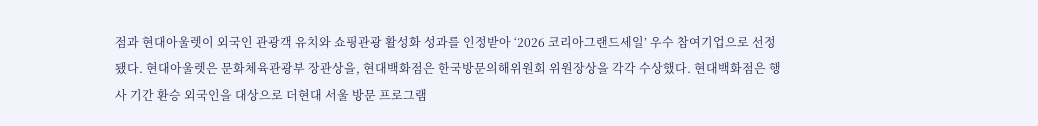점과 현대아울렛이 외국인 관광객 유치와 쇼핑관광 활성화 성과를 인정받아 ‘2026 코리아그랜드세일’ 우수 참여기업으로 선정됐다. 현대아울렛은 문화체육관광부 장관상을, 현대백화점은 한국방문의해위원회 위원장상을 각각 수상했다. 현대백화점은 행사 기간 환승 외국인을 대상으로 더현대 서울 방문 프로그램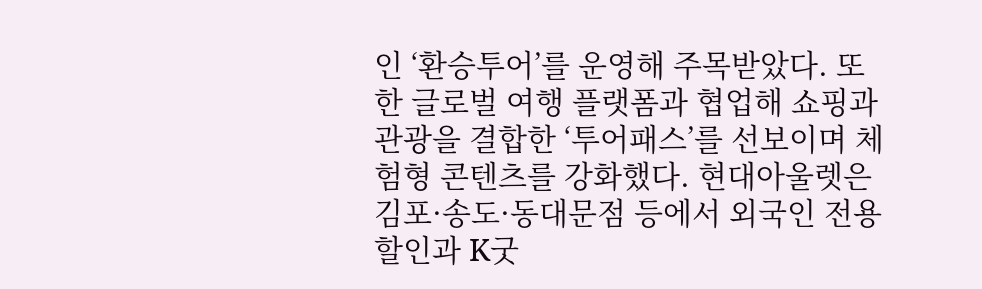인 ‘환승투어’를 운영해 주목받았다. 또한 글로벌 여행 플랫폼과 협업해 쇼핑과 관광을 결합한 ‘투어패스’를 선보이며 체험형 콘텐츠를 강화했다. 현대아울렛은 김포·송도·동대문점 등에서 외국인 전용 할인과 K굿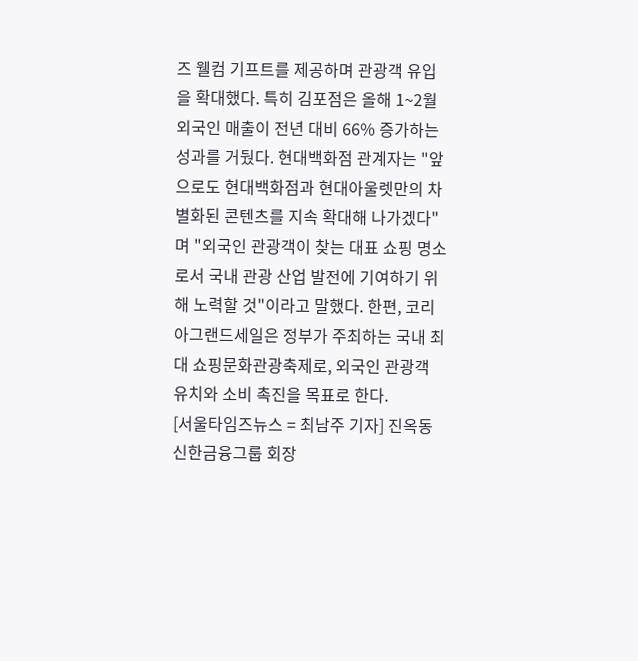즈 웰컴 기프트를 제공하며 관광객 유입을 확대했다. 특히 김포점은 올해 1~2월 외국인 매출이 전년 대비 66% 증가하는 성과를 거뒀다. 현대백화점 관계자는 "앞으로도 현대백화점과 현대아울렛만의 차별화된 콘텐츠를 지속 확대해 나가겠다"며 "외국인 관광객이 찾는 대표 쇼핑 명소로서 국내 관광 산업 발전에 기여하기 위해 노력할 것"이라고 말했다. 한편, 코리아그랜드세일은 정부가 주최하는 국내 최대 쇼핑문화관광축제로, 외국인 관광객 유치와 소비 촉진을 목표로 한다.
[서울타임즈뉴스 = 최남주 기자] 진옥동 신한금융그룹 회장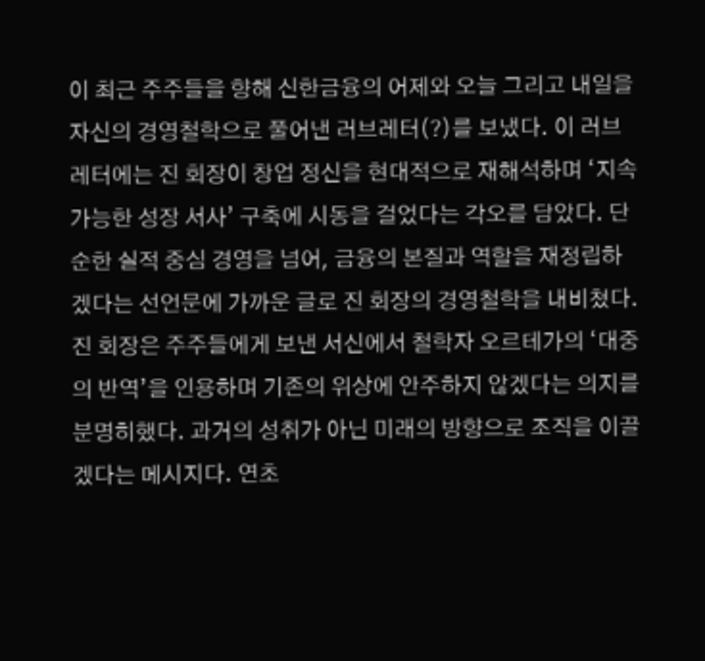이 최근 주주들을 향해 신한금융의 어제와 오늘 그리고 내일을 자신의 경영철학으로 풀어낸 러브레터(?)를 보냈다. 이 러브레터에는 진 회장이 창업 정신을 현대적으로 재해석하며 ‘지속 가능한 성장 서사’ 구축에 시동을 걸었다는 각오를 담았다. 단순한 실적 중심 경영을 넘어, 금융의 본질과 역할을 재정립하겠다는 선언문에 가까운 글로 진 회장의 경영철학을 내비쳤다. 진 회장은 주주들에게 보낸 서신에서 철학자 오르테가의 ‘대중의 반역’을 인용하며 기존의 위상에 안주하지 않겠다는 의지를 분명히했다. 과거의 성취가 아닌 미래의 방향으로 조직을 이끌겠다는 메시지다. 연초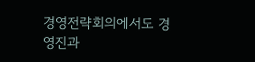경영전략회의에서도 경영진과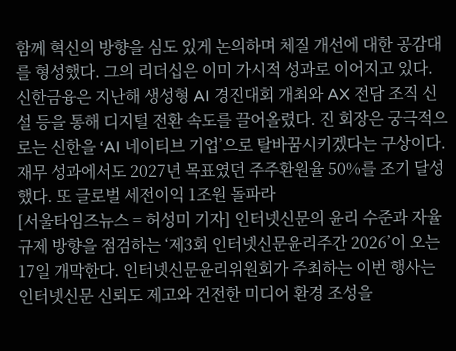함께 혁신의 방향을 심도 있게 논의하며 체질 개선에 대한 공감대를 형성했다. 그의 리더십은 이미 가시적 성과로 이어지고 있다. 신한금융은 지난해 생성형 AI 경진대회 개최와 AX 전담 조직 신설 등을 통해 디지털 전환 속도를 끌어올렸다. 진 회장은 궁극적으로는 신한을 ‘AI 네이티브 기업’으로 탈바꿈시키겠다는 구상이다. 재무 성과에서도 2027년 목표였던 주주환원율 50%를 조기 달성했다. 또 글로벌 세전이익 1조원 돌파라
[서울타임즈뉴스 = 허성미 기자] 인터넷신문의 윤리 수준과 자율규제 방향을 점검하는 ‘제3회 인터넷신문윤리주간 2026’이 오는 17일 개막한다. 인터넷신문윤리위원회가 주최하는 이번 행사는 인터넷신문 신뢰도 제고와 건전한 미디어 환경 조성을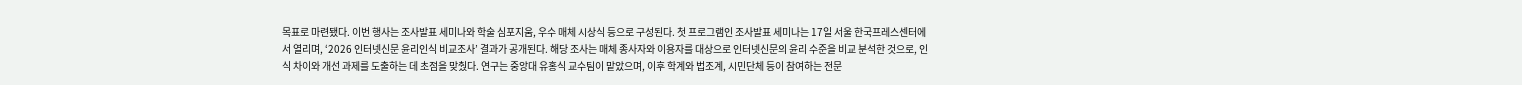목표로 마련됐다. 이번 행사는 조사발표 세미나와 학술 심포지움, 우수 매체 시상식 등으로 구성된다. 첫 프로그램인 조사발표 세미나는 17일 서울 한국프레스센터에서 열리며, ‘2026 인터넷신문 윤리인식 비교조사’ 결과가 공개된다. 해당 조사는 매체 종사자와 이용자를 대상으로 인터넷신문의 윤리 수준을 비교 분석한 것으로, 인식 차이와 개선 과제를 도출하는 데 초점을 맞췄다. 연구는 중앙대 유홍식 교수팀이 맡았으며, 이후 학계와 법조계, 시민단체 등이 참여하는 전문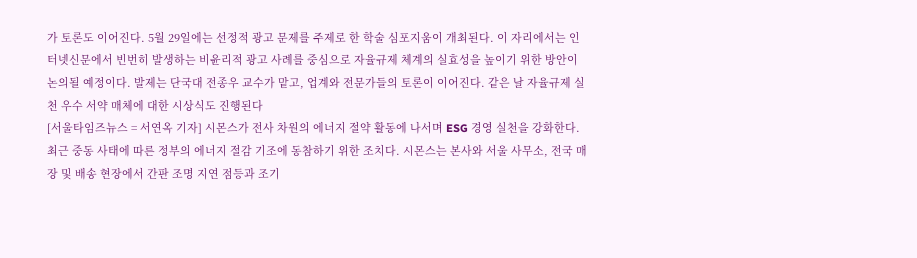가 토론도 이어진다. 5월 29일에는 선정적 광고 문제를 주제로 한 학술 심포지움이 개최된다. 이 자리에서는 인터넷신문에서 빈번히 발생하는 비윤리적 광고 사례를 중심으로 자율규제 체계의 실효성을 높이기 위한 방안이 논의될 예정이다. 발제는 단국대 전종우 교수가 맡고, 업계와 전문가들의 토론이 이어진다. 같은 날 자율규제 실천 우수 서약 매체에 대한 시상식도 진행된다
[서울타임즈뉴스 = 서연옥 기자] 시몬스가 전사 차원의 에너지 절약 활동에 나서며 ESG 경영 실천을 강화한다. 최근 중동 사태에 따른 정부의 에너지 절감 기조에 동참하기 위한 조치다. 시몬스는 본사와 서울 사무소, 전국 매장 및 배송 현장에서 간판 조명 지연 점등과 조기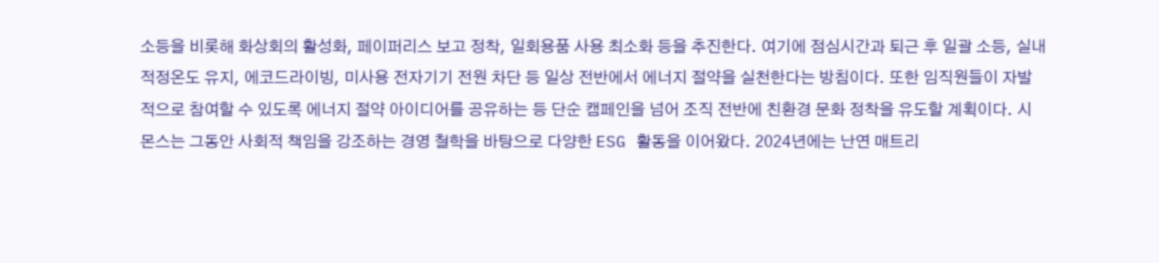소등을 비롯해 화상회의 활성화, 페이퍼리스 보고 정착, 일회용품 사용 최소화 등을 추진한다. 여기에 점심시간과 퇴근 후 일괄 소등, 실내 적정온도 유지, 에코드라이빙, 미사용 전자기기 전원 차단 등 일상 전반에서 에너지 절약을 실천한다는 방침이다. 또한 임직원들이 자발적으로 참여할 수 있도록 에너지 절약 아이디어를 공유하는 등 단순 캠페인을 넘어 조직 전반에 친환경 문화 정착을 유도할 계획이다. 시몬스는 그동안 사회적 책임을 강조하는 경영 철학을 바탕으로 다양한 ESG 활동을 이어왔다. 2024년에는 난연 매트리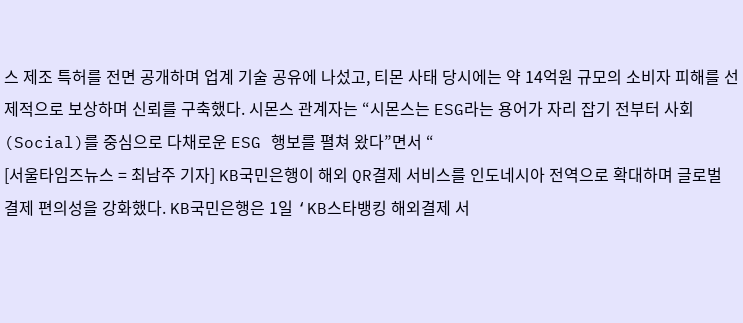스 제조 특허를 전면 공개하며 업계 기술 공유에 나섰고, 티몬 사태 당시에는 약 14억원 규모의 소비자 피해를 선제적으로 보상하며 신뢰를 구축했다. 시몬스 관계자는 “시몬스는 ESG라는 용어가 자리 잡기 전부터 사회(Social)를 중심으로 다채로운 ESG 행보를 펼쳐 왔다”면서 “
[서울타임즈뉴스 = 최남주 기자] KB국민은행이 해외 QR결제 서비스를 인도네시아 전역으로 확대하며 글로벌 결제 편의성을 강화했다. KB국민은행은 1일 ‘KB스타뱅킹 해외결제 서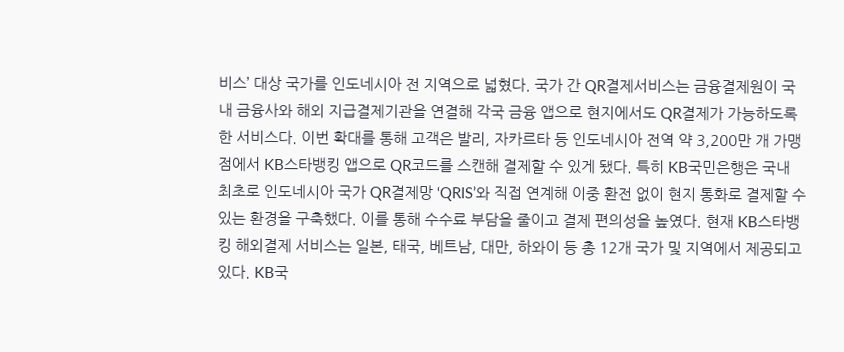비스’ 대상 국가를 인도네시아 전 지역으로 넓혔다. 국가 간 QR결제서비스는 금융결제원이 국내 금융사와 해외 지급결제기관을 연결해 각국 금융 앱으로 현지에서도 QR결제가 가능하도록 한 서비스다. 이번 확대를 통해 고객은 발리, 자카르타 등 인도네시아 전역 약 3,200만 개 가맹점에서 KB스타뱅킹 앱으로 QR코드를 스캔해 결제할 수 있게 됐다. 특히 KB국민은행은 국내 최초로 인도네시아 국가 QR결제망 ‘QRIS’와 직접 연계해 이중 환전 없이 현지 통화로 결제할 수 있는 환경을 구축했다. 이를 통해 수수료 부담을 줄이고 결제 편의성을 높였다. 현재 KB스타뱅킹 해외결제 서비스는 일본, 태국, 베트남, 대만, 하와이 등 총 12개 국가 및 지역에서 제공되고 있다. KB국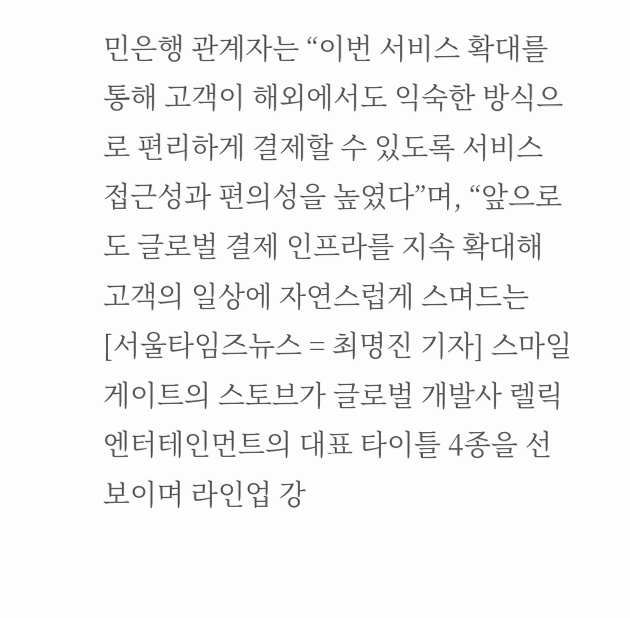민은행 관계자는 “이번 서비스 확대를 통해 고객이 해외에서도 익숙한 방식으로 편리하게 결제할 수 있도록 서비스 접근성과 편의성을 높였다”며, “앞으로도 글로벌 결제 인프라를 지속 확대해 고객의 일상에 자연스럽게 스며드는
[서울타임즈뉴스 = 최명진 기자] 스마일게이트의 스토브가 글로벌 개발사 렐릭 엔터테인먼트의 대표 타이틀 4종을 선보이며 라인업 강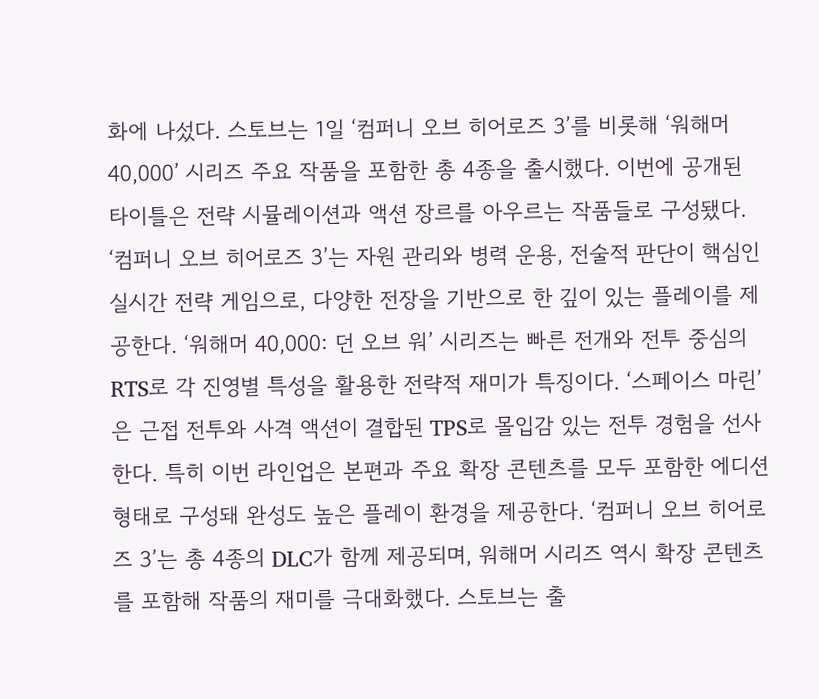화에 나섰다. 스토브는 1일 ‘컴퍼니 오브 히어로즈 3’를 비롯해 ‘워해머 40,000’ 시리즈 주요 작품을 포함한 총 4종을 출시했다. 이번에 공개된 타이틀은 전략 시뮬레이션과 액션 장르를 아우르는 작품들로 구성됐다. ‘컴퍼니 오브 히어로즈 3’는 자원 관리와 병력 운용, 전술적 판단이 핵심인 실시간 전략 게임으로, 다양한 전장을 기반으로 한 깊이 있는 플레이를 제공한다. ‘워해머 40,000: 던 오브 워’ 시리즈는 빠른 전개와 전투 중심의 RTS로 각 진영별 특성을 활용한 전략적 재미가 특징이다. ‘스페이스 마린’은 근접 전투와 사격 액션이 결합된 TPS로 몰입감 있는 전투 경험을 선사한다. 특히 이번 라인업은 본편과 주요 확장 콘텐츠를 모두 포함한 에디션 형태로 구성돼 완성도 높은 플레이 환경을 제공한다. ‘컴퍼니 오브 히어로즈 3’는 총 4종의 DLC가 함께 제공되며, 워해머 시리즈 역시 확장 콘텐츠를 포함해 작품의 재미를 극대화했다. 스토브는 출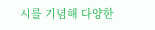시를 기념해 다양한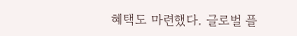혜택도 마련했다. 글로벌 플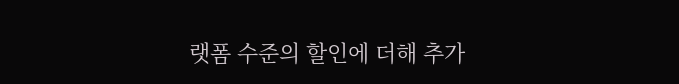랫폼 수준의 할인에 더해 추가